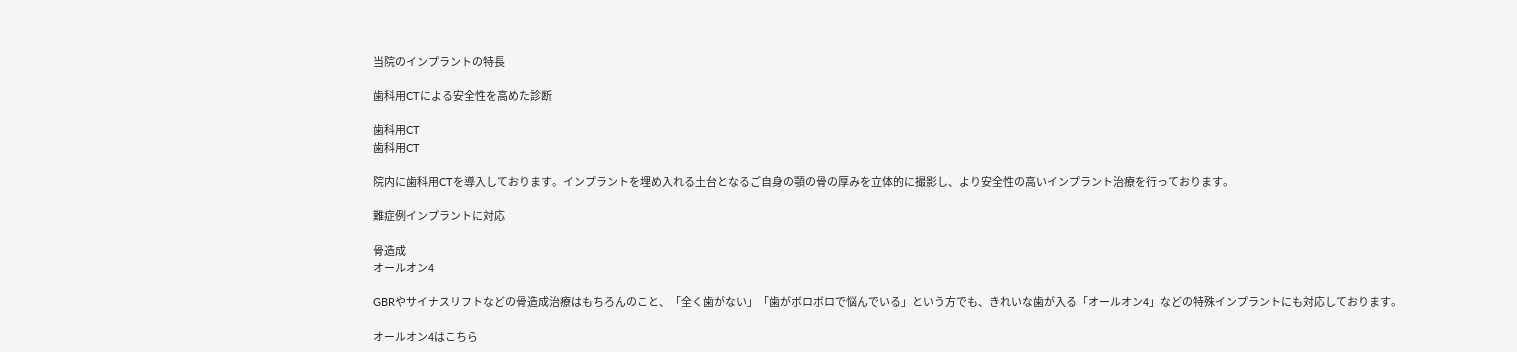当院のインプラントの特長

歯科用CTによる安全性を高めた診断

歯科用CT
歯科用CT

院内に歯科用CTを導入しております。インプラントを埋め入れる土台となるご自身の顎の骨の厚みを立体的に撮影し、より安全性の高いインプラント治療を行っております。

難症例インプラントに対応

骨造成
オールオン4

GBRやサイナスリフトなどの骨造成治療はもちろんのこと、「全く歯がない」「歯がボロボロで悩んでいる」という方でも、きれいな歯が入る「オールオン4」などの特殊インプラントにも対応しております。

オールオン4はこちら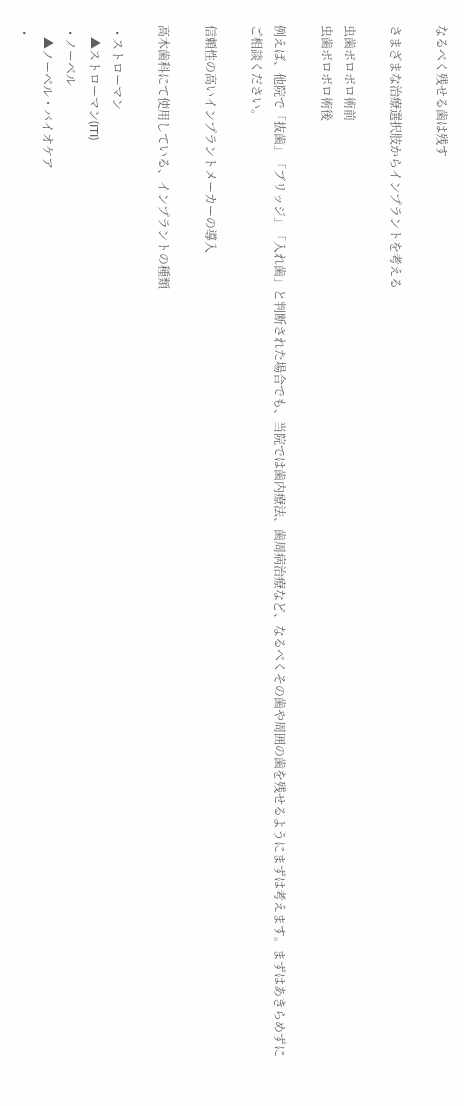なるべく残せる歯は残す

さまざまな治療選択肢からインプラントを考える

虫歯ボロボロ術前
虫歯ボロボロ術後

例えば、他院で「抜歯」「ブリッジ」「入れ歯」と判断された場合でも、当院では歯内療法、歯周病治療など、なるべくその歯や周囲の歯を残せるようにまずは考えます。まずはあきらめずにご相談ください。

信頼性の高いインプラントメーカーの導入

高木歯科にて使用している、インプラントの種類

  • ストローマン
    ▲ストローマン(ITI)
  • ノーベル
    ▲ノーベル・バイオケア
  •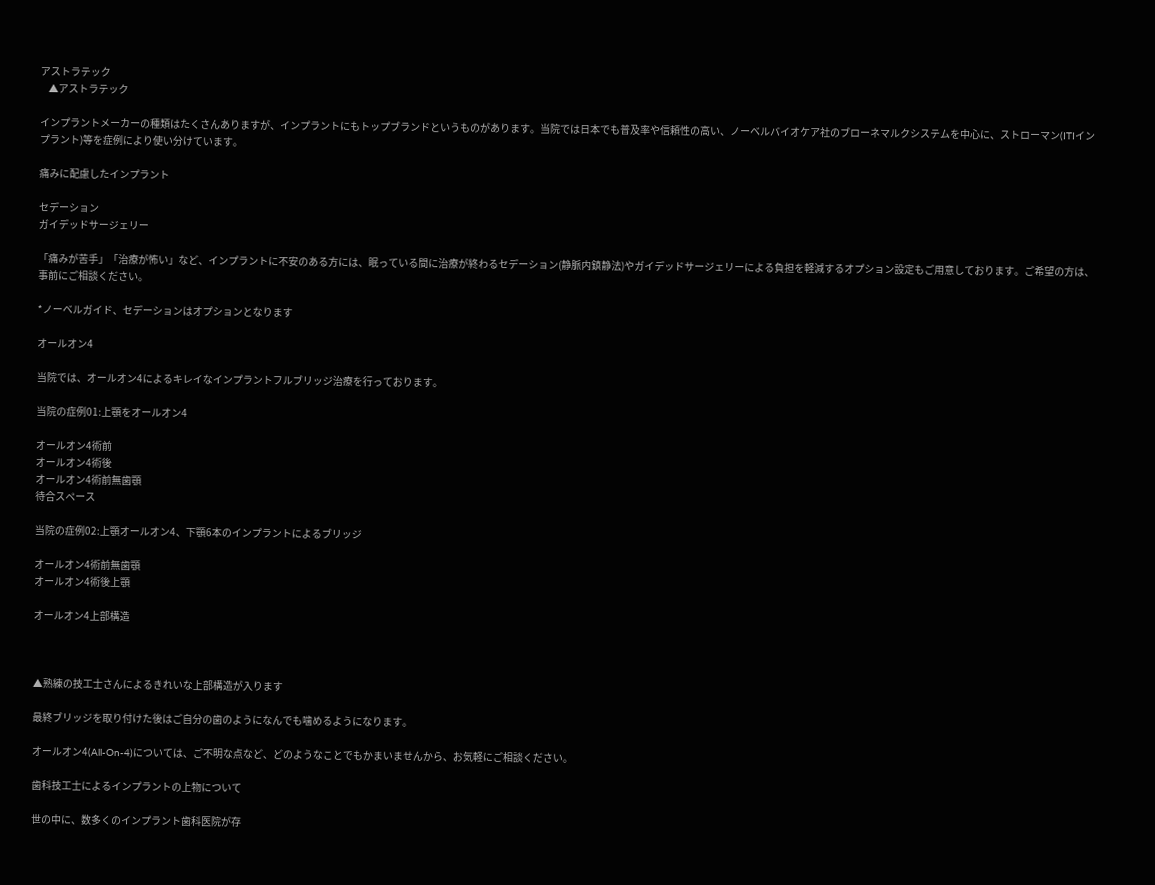アストラテック
    ▲アストラテック

インプラントメーカーの種類はたくさんありますが、インプラントにもトップブランドというものがあります。当院では日本でも普及率や信頼性の高い、ノーベルバイオケア社のブローネマルクシステムを中心に、ストローマン(ITIインプラント)等を症例により使い分けています。

痛みに配慮したインプラント

セデーション
ガイデッドサージェリー

「痛みが苦手」「治療が怖い」など、インプラントに不安のある方には、眠っている間に治療が終わるセデーション(静脈内鎮静法)やガイデッドサージェリーによる負担を軽減するオプション設定もご用意しております。ご希望の方は、事前にご相談ください。

*ノーベルガイド、セデーションはオプションとなります

オールオン4

当院では、オールオン4によるキレイなインプラントフルブリッジ治療を行っております。

当院の症例01:上顎をオールオン4

オールオン4術前
オールオン4術後
オールオン4術前無歯顎
待合スペース

当院の症例02:上顎オールオン4、下顎6本のインプラントによるブリッジ

オールオン4術前無歯顎
オールオン4術後上顎

オールオン4上部構造



▲熟練の技工士さんによるきれいな上部構造が入ります

最終ブリッジを取り付けた後はご自分の歯のようになんでも噛めるようになります。

オールオン4(All-On-4)については、ご不明な点など、どのようなことでもかまいませんから、お気軽にご相談ください。

歯科技工士によるインプラントの上物について

世の中に、数多くのインプラント歯科医院が存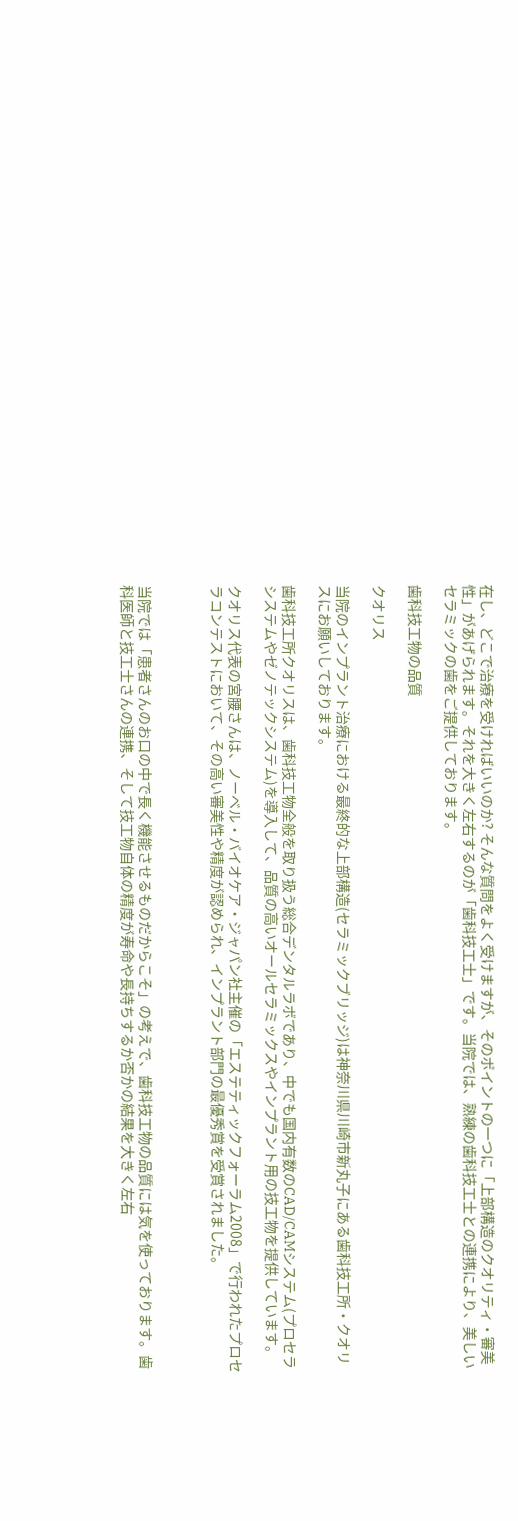在し、どこで治療を受ければいいのか? そんな質問をよく受けますが、そのポイントの一つに「上部構造のクオリティ・審美性」があげられます。それを大きく左右するのが「歯科技工士」です。当院では、熟練の歯科技工士との連携により、美しいセラミックの歯をご提供しております。

歯科技工物の品質

クオリス

当院のインプラント治療における最終的な上部構造(セラミックブリッジ)は神奈川県川崎市新丸子にある歯科技工所・クオリスにお願いしております。

歯科技工所クオリスは、歯科技工物全般を取り扱う総合デンタルラボであり、中でも国内有数のCAD/CAMシステム(プロセラシステムやゼノテックシステム)を導入して、品質の高いオールセラミックスやインプラント用の技工物を提供しています。

クオリス代表の宮腰さんは、ノーベル・バイオケア・ジャパン社主催の「エステティックフォーラム2008」で行われたプロセラコンテストにおいて、その高い審美性や精度が認められ、インプラント部門の最優秀賞を受賞されました。



当院では「患者さんのお口の中で長く機能させるものだからこそ」の考えで、歯科技工物の品質には気を使っております。歯科医師と技工士さんの連携、そして技工物自体の精度が寿命や長持ちするか否かの結果を大きく左右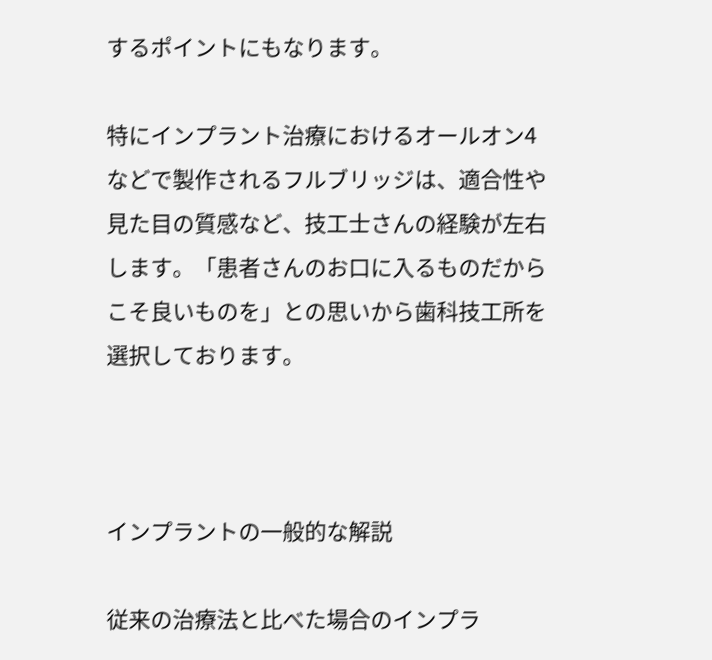するポイントにもなります。

特にインプラント治療におけるオールオン4などで製作されるフルブリッジは、適合性や見た目の質感など、技工士さんの経験が左右します。「患者さんのお口に入るものだからこそ良いものを」との思いから歯科技工所を選択しております。



インプラントの一般的な解説

従来の治療法と比べた場合のインプラ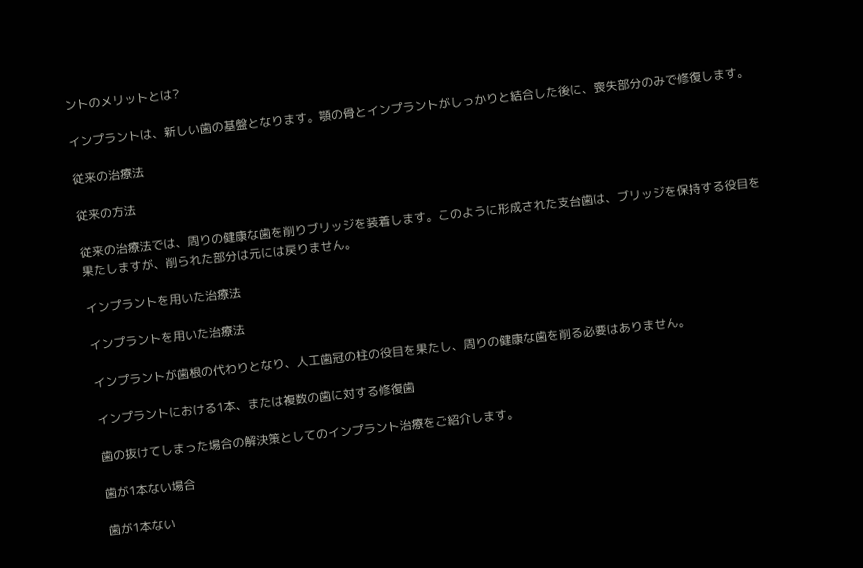ントのメリットとは?

インプラントは、新しい歯の基盤となります。顎の骨とインプラントがしっかりと結合した後に、喪失部分のみで修復します。

従来の治療法

従来の方法

従来の治療法では、周りの健康な歯を削りブリッジを装着します。このように形成された支台歯は、ブリッジを保持する役目を果たしますが、削られた部分は元には戻りません。

インプラントを用いた治療法

インプラントを用いた治療法

インプラントが歯根の代わりとなり、人工歯冠の柱の役目を果たし、周りの健康な歯を削る必要はありません。

インプラントにおける1本、または複数の歯に対する修復歯

歯の抜けてしまった場合の解決策としてのインプラント治療をご紹介します。

歯が1本ない場合

歯が1本ない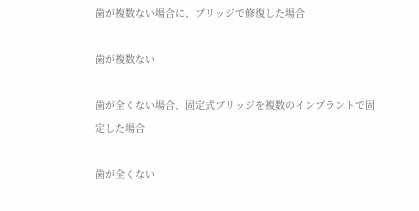歯が複数ない場合に、ブリッジで修復した場合

歯が複数ない

歯が全くない場合、固定式ブリッジを複数のインプラントで固定した場合

歯が全くない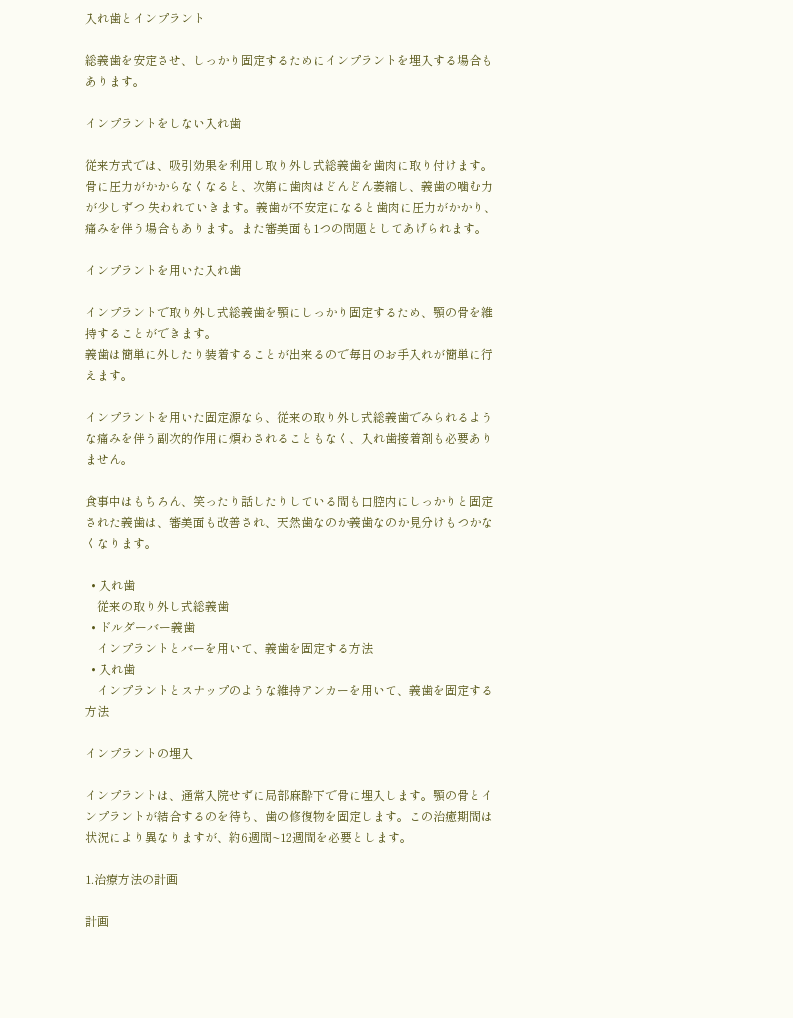入れ歯とインプラント

総義歯を安定させ、しっかり固定するためにインプラントを埋入する場合もあります。

インプラントをしない入れ歯

従来方式では、吸引効果を利用し取り外し式総義歯を歯肉に取り付けます。骨に圧力がかからなくなると、次第に歯肉はどんどん萎縮し、義歯の噛む力が少しずつ 失われていきます。義歯が不安定になると歯肉に圧力がかかり、痛みを伴う場合もあります。また審美面も1つの問題としてあげられます。

インプラントを用いた入れ歯

インプラントで取り外し式総義歯を顎にしっかり固定するため、顎の骨を維持することができます。
義歯は簡単に外したり装着することが出来るので毎日のお手入れが簡単に行えます。

インプラントを用いた固定源なら、従来の取り外し式総義歯でみられるような痛みを伴う副次的作用に煩わされることもなく、入れ歯接着剤も必要ありません。

食事中はもちろん、笑ったり話したりしている間も口腔内にしっかりと固定された義歯は、審美面も改善され、天然歯なのか義歯なのか見分けもつかなくなります。

  • 入れ歯
    従来の取り外し式総義歯
  • ドルダーバー義歯
    インプラントとバーを用いて、義歯を固定する方法
  • 入れ歯
    インプラントとスナップのような維持アンカーを用いて、義歯を固定する方法

インプラントの埋入

インプラントは、通常入院せずに局部麻酔下で骨に埋入します。顎の骨とインプラントが結合するのを待ち、歯の修復物を固定します。この治癒期間は状況により異なりますが、約6週間~12週間を必要とします。

1.治療方法の計画

計画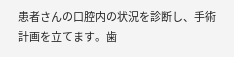患者さんの口腔内の状況を診断し、手術計画を立てます。歯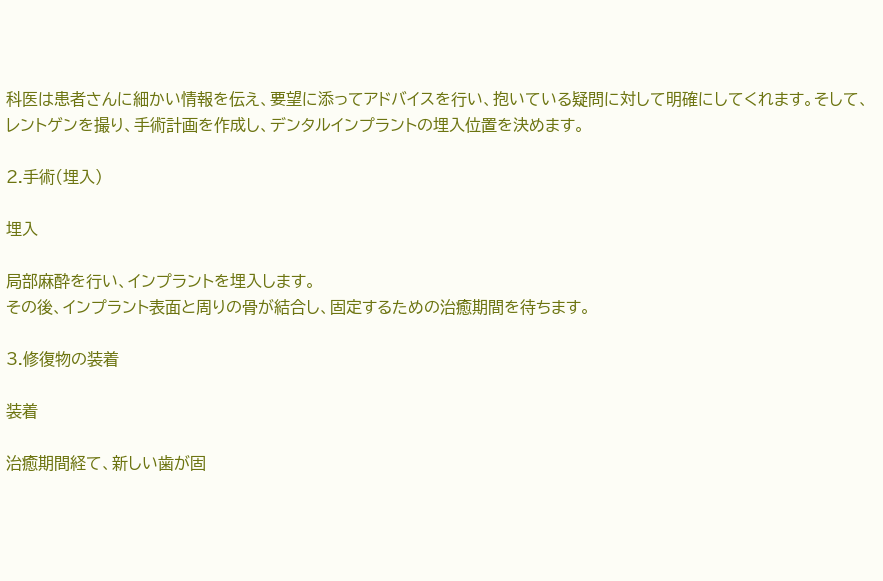科医は患者さんに細かい情報を伝え、要望に添ってアドバイスを行い、抱いている疑問に対して明確にしてくれます。そして、レントゲンを撮り、手術計画を作成し、デンタルインプラントの埋入位置を決めます。

2.手術(埋入)

埋入

局部麻酔を行い、インプラントを埋入します。
その後、インプラント表面と周りの骨が結合し、固定するための治癒期間を待ちます。

3.修復物の装着

装着

治癒期間経て、新しい歯が固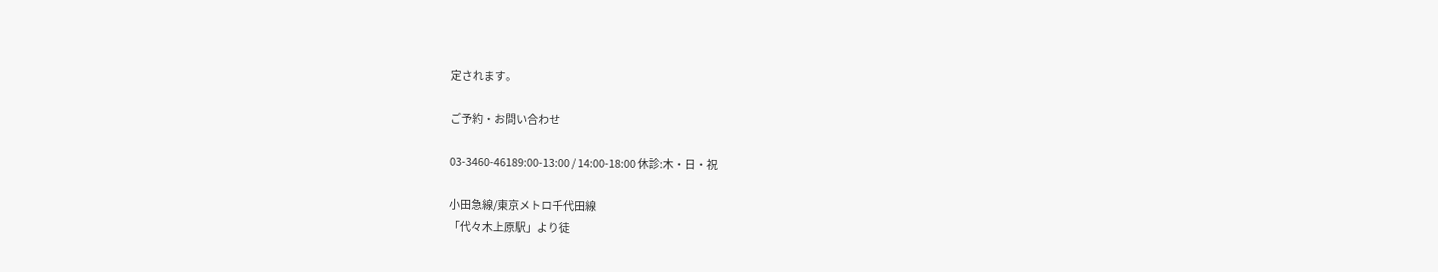定されます。

ご予約・お問い合わせ

03-3460-46189:00-13:00 / 14:00-18:00 休診:木・日・祝

小田急線/東京メトロ千代田線
「代々木上原駅」より徒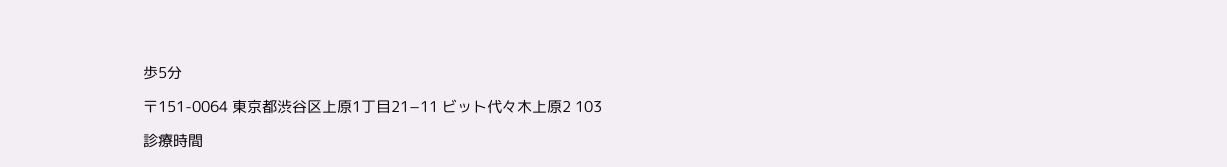歩5分

〒151-0064 東京都渋谷区上原1丁目21−11 ビット代々木上原2 103

診療時間